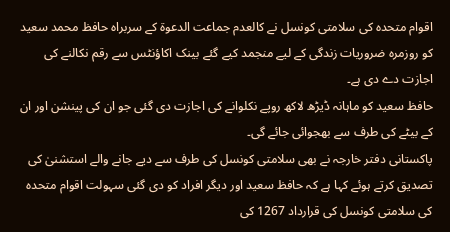اقوام متحدہ کی سلامتی کونسل نے کالعدم جماعت الدعوۃ کے سربراہ حافظ محمد سعید کو روزمرہ ضروریات زندگی کے لیے منجمد کیے گئے بینک اکاؤنٹس سے رقم نکالنے کی اجازت دے دی ہے۔
حافظ سعید کو ماہانہ ڈیڑھ لاکھ روپے نکلوانے کی اجازت دی گئی جو ان کی پینشن اور ان کے بیٹے کی طرف سے بھجوائی جائے گی۔
پاکستانی دفتر خارجہ نے بھی سلامتی کونسل کی طرف سے دیے جانے والے استشنیٰ کی تصدیق کرتے ہوئے کہا ہے کہ حافظ سعید اور دیگر افراد کو دی گئی سہولت اقوام متحدہ کی سلامتی کونسل کی قرارداد 1267 کی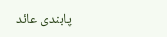پابندی عائد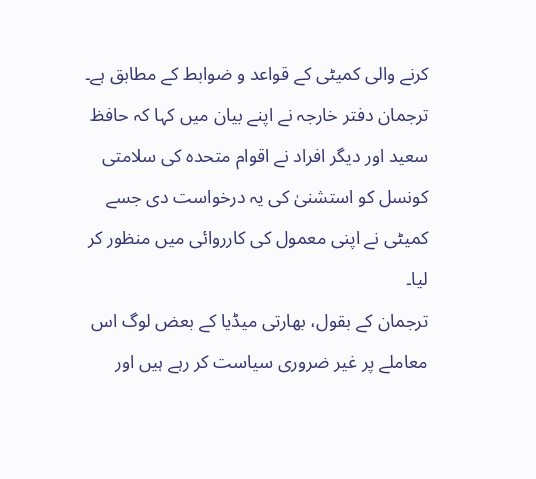کرنے والی کمیٹی کے قواعد و ضوابط کے مطابق ہے۔
ترجمان دفتر خارجہ نے اپنے بیان میں کہا کہ حافظ سعید اور دیگر افراد نے اقوام متحدہ کی سلامتی کونسل کو استشنیٰ کی یہ درخواست دی جسے کمیٹی نے اپنی معمول کی کارروائی میں منظور کر لیا۔
ترجمان کے بقول، بھارتی میڈیا کے بعض لوگ اس معاملے پر غیر ضروری سیاست کر رہے ہیں اور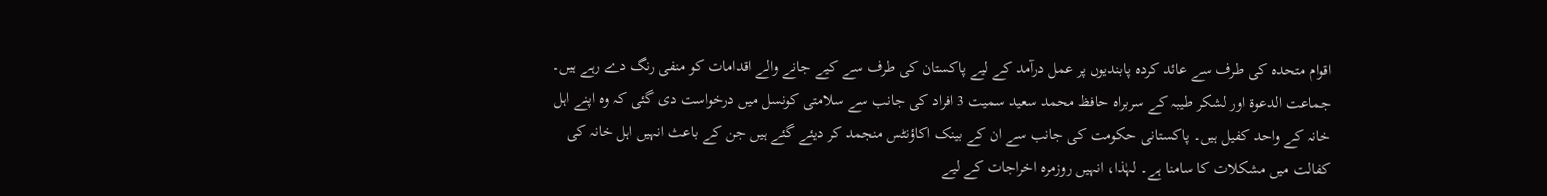اقوام متحدہ کی طرف سے عائد کردہ پابندیوں پر عمل درآمد کے لیے پاکستان کی طرف سے کیے جانے والے اقدامات کو منفی رنگ دے رہے ہیں۔
جماعت الدعوۃ اور لشکر طیبہ کے سربراہ حافظ محمد سعید سمیت 3 افراد کی جانب سے سلامتی کونسل میں درخواست دی گئی کہ وہ اپنے اہل خانہ کے واحد کفیل ہیں۔ پاکستانی حکومت کی جانب سے ان کے بینک اکاؤنٹس منجمد کر دیئے گئے ہیں جن کے باعث انہیں اہل خانہ کی کفالت میں مشکلات کا سامنا ہے۔ لہٰذا، انہیں روزمرہ اخراجات کے لیے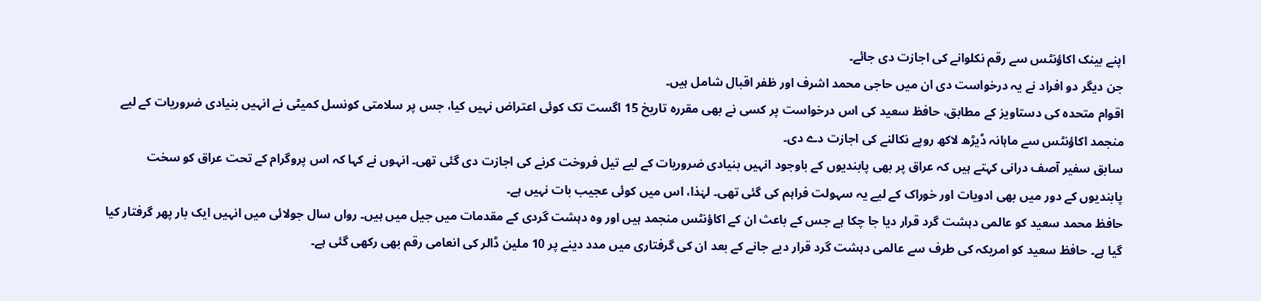اپنے بینک اکاؤنٹس سے رقم نکلوانے کی اجازت دی جائے۔
جن دیگر دو افراد نے یہ درخواست دی ان میں حاجی محمد اشرف اور ظفر اقبال شامل ہیں۔
اقوام متحدہ کی دستاویز کے مطابق، حافظ سعید کی اس درخواست پر کسی نے بھی مقررہ تاریخ 15 اگست تک کوئی اعتراض نہیں کیا، جس پر سلامتی کونسل کمیٹی نے انہیں بنیادی ضروریات کے لیے منجمد اکاؤنٹس سے ماہانہ ڈیڑھ لاکھ روپے نکالنے کی اجازت دے دی۔
سابق سفیر آصف درانی کہتے ہیں کہ عراق پر بھی پابندیوں کے باوجود انہیں بنیادی ضروریات کے لیے تیل فروخت کرنے کی اجازت دی گئی تھی۔ انہوں نے کہا کہ اس پروگرام کے تحت عراق کو سخت پابندیوں کے دور میں بھی ادویات اور خوراک کے لیے یہ سہولت فراہم کی گئی تھی۔ لہٰذا، اس میں کوئی عجیب بات نہیں ہے۔
حافظ محمد سعید کو عالمی دہشت گرد قرار دیا جا چکا ہے جس کے باعث ان کے اکاؤنٹس منجمد ہیں اور وہ دہشت گردی کے مقدمات میں جیل میں ہیں۔ رواں سال جولائی میں انہیں ایک بار پھر گرفتار کیا گیا ہے۔ حافظ سعید کو امریکہ کی طرف سے عالمی دہشت گرد قرار دیے جانے کے بعد ان کی گرفتاری میں مدد دینے پر 10 ملین ڈالر کی انعامی رقم بھی رکھی گئی ہے۔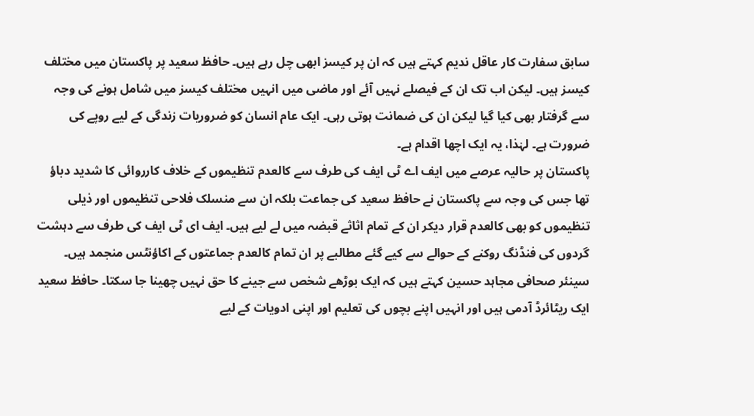سابق سفارت کار عاقل ندیم کہتے ہیں کہ ان پر کیسز ابھی چل رہے ہیں۔ حافظ سعید پر پاکستان میں مختلف کیسز ہیں۔ لیکن اب تک ان کے فیصلے نہیں آئے اور ماضی میں انہیں مختلف کیسز میں شامل ہونے کی وجہ سے گرفتار بھی کیا گیا لیکن ان کی ضمانت ہوتی رہی۔ ایک عام انسان کو ضروریات زندگی کے لیے روپے کی ضرورت ہے۔ لہٰذا، یہ ایک اچھا اقدام ہے۔
پاکستان پر حالیہ عرصے میں ایف اے ٹی ایف کی طرف سے کالعدم تنظیموں کے خلاف کارروائی کا شدید دباؤ تھا جس کی وجہ سے پاکستان نے حافظ سعید کی جماعت بلکہ ان سے منسلک فلاحی تنظیموں اور ذیلی تنظیموں کو بھی کالعدم قرار دیکر ان کے تمام اثاثے قبضہ میں لے لیے ہیں۔ ایف ای ٹی ایف کی طرف سے دہشت گردوں کی فنڈنگ روکنے کے حوالے سے کیے گئے مطالبے پر ان تمام کالعدم جماعتوں کے اکاؤنٹس منجمد ہیں۔
سینئر صحافی مجاہد حسین کہتے ہیں کہ ایک بوڑھے شخص سے جینے کا حق نہیں چھینا جا سکتا۔ حافظ سعید ایک ریٹائرڈ آدمی ہیں اور انہیں اپنے بچوں کی تعلیم اور اپنی ادویات کے لیے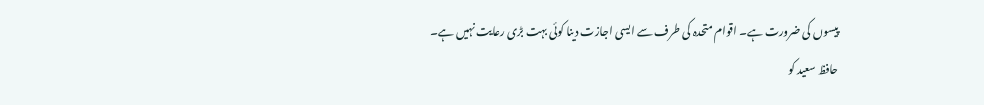پیسوں کی ضرورت ہے۔ اقوام متحدہ کی طرف سے ایسی اجازت دینا کوئی بہت بڑی رعایت نہیں ہے۔
حافظ سعید کو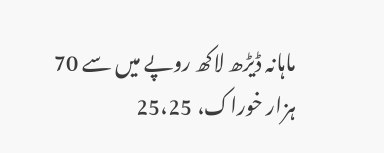ماہانہ ڈیڑھ لاکھ روپے میں سے 70 ہزار خوراک، 25،25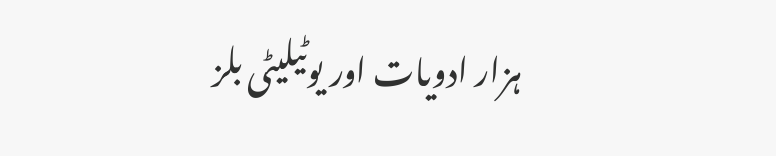ہزار ادویات اور یوٹیلیٹی بلز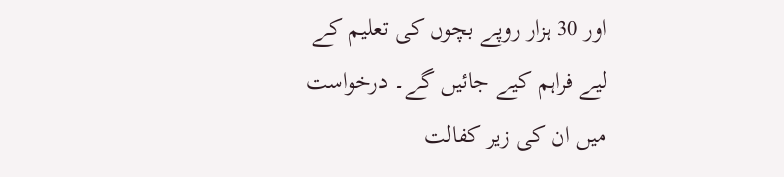اور 30 ہزار روپے بچوں کی تعلیم کے لیے فراہم کیے جائیں گے۔ درخواست میں ان کی زیر کفالت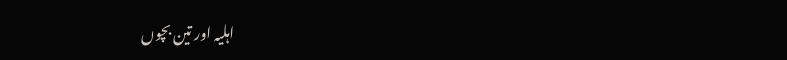اہلیہ اور تین بچوں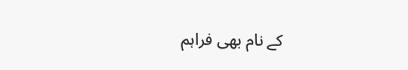کے نام بھی فراہم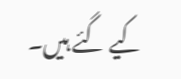کیے گئے ہیں۔